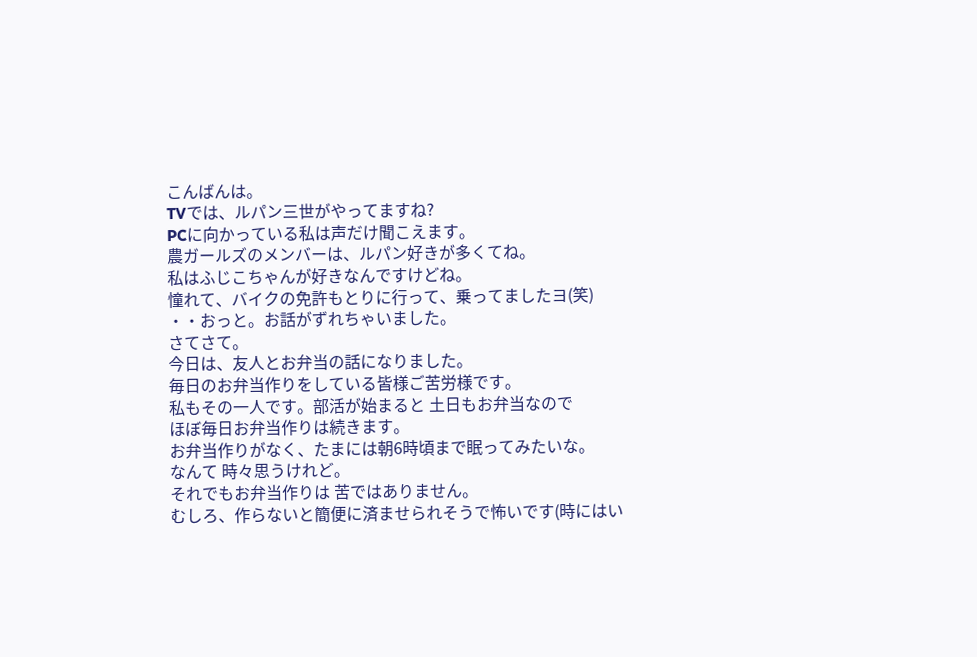こんばんは。
TVでは、ルパン三世がやってますね?
PCに向かっている私は声だけ聞こえます。
農ガールズのメンバーは、ルパン好きが多くてね。
私はふじこちゃんが好きなんですけどね。
憧れて、バイクの免許もとりに行って、乗ってましたヨ(笑)
・・おっと。お話がずれちゃいました。
さてさて。
今日は、友人とお弁当の話になりました。
毎日のお弁当作りをしている皆様ご苦労様です。
私もその一人です。部活が始まると 土日もお弁当なので
ほぼ毎日お弁当作りは続きます。
お弁当作りがなく、たまには朝6時頃まで眠ってみたいな。
なんて 時々思うけれど。
それでもお弁当作りは 苦ではありません。
むしろ、作らないと簡便に済ませられそうで怖いです(時にはい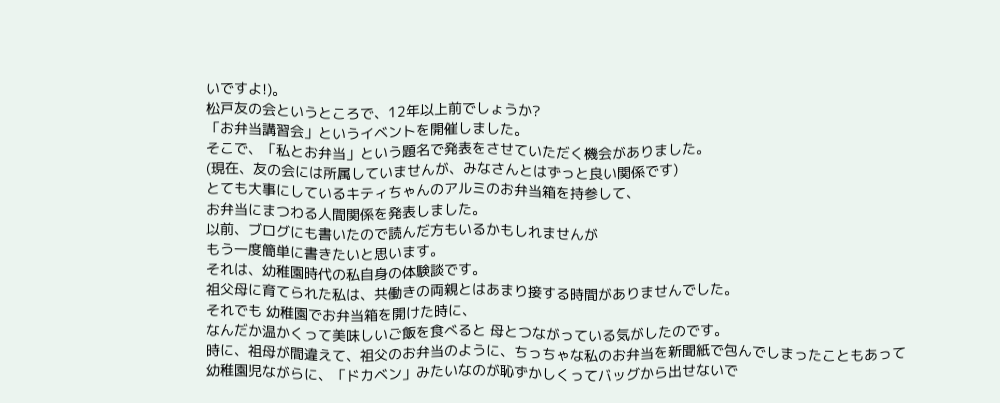いですよ!)。
松戸友の会というところで、12年以上前でしょうか?
「お弁当講習会」というイベントを開催しました。
そこで、「私とお弁当」という題名で発表をさせていただく機会がありました。
(現在、友の会には所属していませんが、みなさんとはずっと良い関係です)
とても大事にしているキティちゃんのアルミのお弁当箱を持参して、
お弁当にまつわる人間関係を発表しました。
以前、ブログにも書いたので読んだ方もいるかもしれませんが
もう一度簡単に書きたいと思います。
それは、幼稚園時代の私自身の体験談です。
祖父母に育てられた私は、共働きの両親とはあまり接する時間がありませんでした。
それでも 幼稚園でお弁当箱を開けた時に、
なんだか温かくって美味しいご飯を食べると 母とつながっている気がしたのです。
時に、祖母が間違えて、祖父のお弁当のように、ちっちゃな私のお弁当を新聞紙で包んでしまったこともあって
幼稚園児ながらに、「ドカベン」みたいなのが恥ずかしくってバッグから出せないで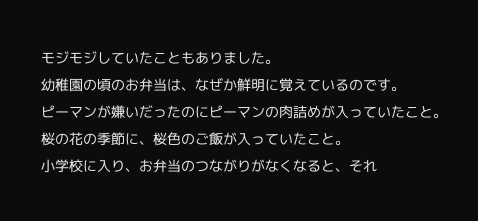モジモジしていたこともありました。
幼稚園の頃のお弁当は、なぜか鮮明に覚えているのです。
ピーマンが嫌いだったのにピーマンの肉詰めが入っていたこと。
桜の花の季節に、桜色のご飯が入っていたこと。
小学校に入り、お弁当のつながりがなくなると、それ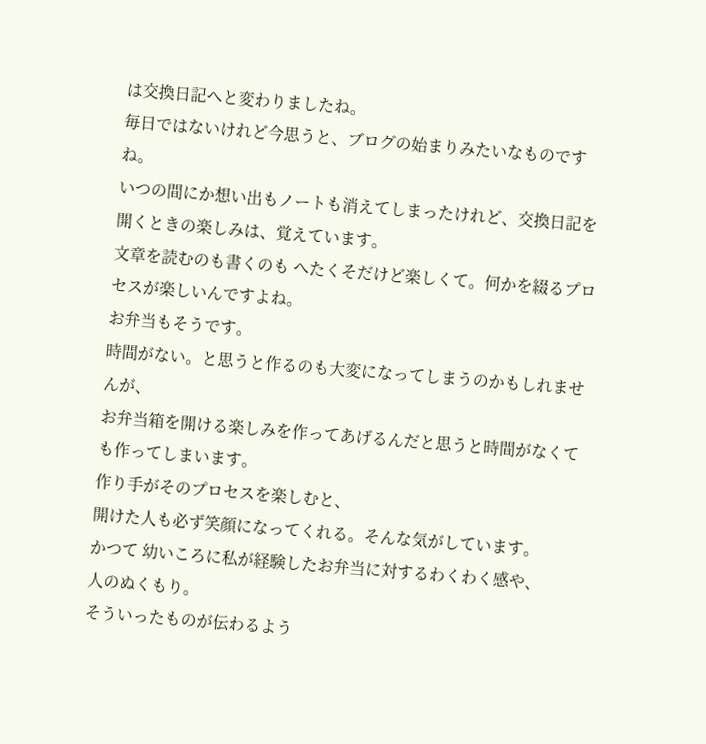は交換日記へと変わりましたね。
毎日ではないけれど今思うと、ブログの始まりみたいなものですね。
いつの間にか想い出もノートも消えてしまったけれど、交換日記を開くときの楽しみは、覚えています。
文章を読むのも書くのも へたくそだけど楽しくて。何かを綴るプロセスが楽しいんですよね。
お弁当もそうです。
時間がない。と思うと作るのも大変になってしまうのかもしれませんが、
お弁当箱を開ける楽しみを作ってあげるんだと思うと時間がなくても作ってしまいます。
作り手がそのプロセスを楽しむと、
開けた人も必ず笑顔になってくれる。そんな気がしています。
かつて 幼いころに私が経験したお弁当に対するわくわく感や、
人のぬくもり。
そういったものが伝わるよう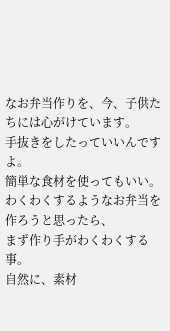なお弁当作りを、今、子供たちには心がけています。
手抜きをしたっていいんですよ。
簡単な食材を使ってもいい。
わくわくするようなお弁当を作ろうと思ったら、
まず作り手がわくわくする事。
自然に、素材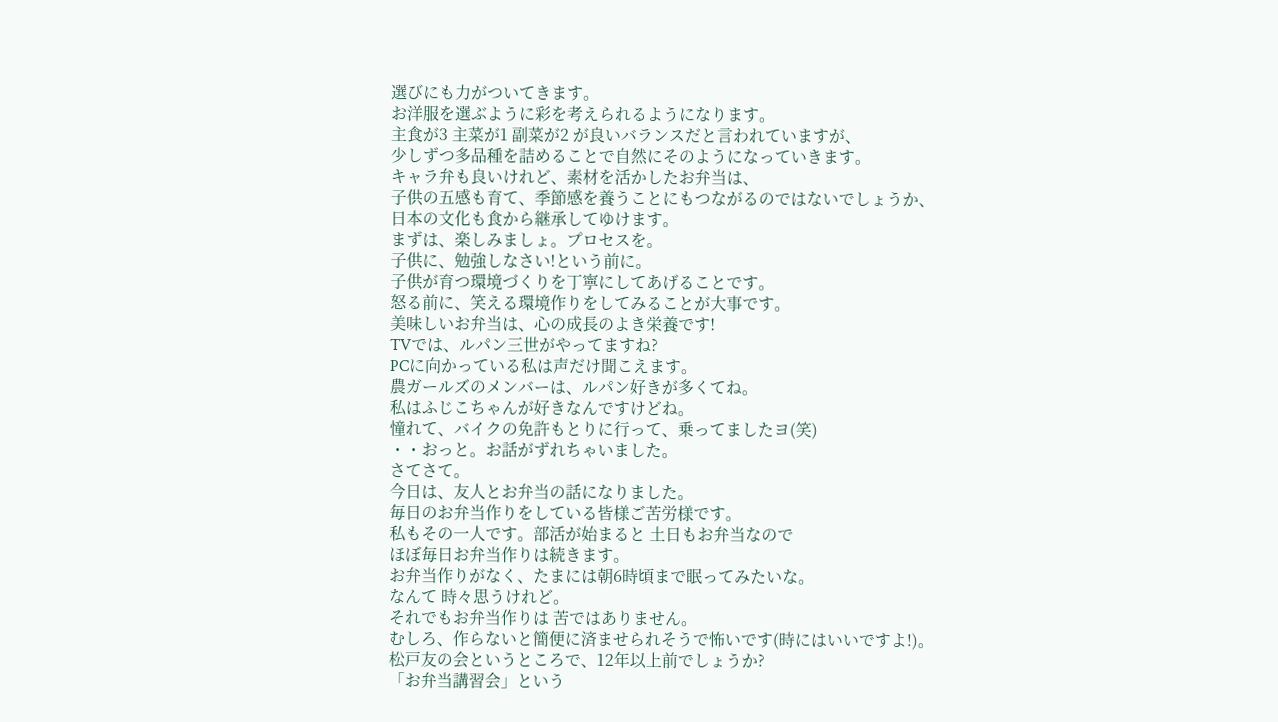選びにも力がついてきます。
お洋服を選ぶように彩を考えられるようになります。
主食が3 主菜が1 副菜が2 が良いバランスだと言われていますが、
少しずつ多品種を詰めることで自然にそのようになっていきます。
キャラ弁も良いけれど、素材を活かしたお弁当は、
子供の五感も育て、季節感を養うことにもつながるのではないでしょうか、
日本の文化も食から継承してゆけます。
まずは、楽しみましょ。プロセスを。
子供に、勉強しなさい!という前に。
子供が育つ環境づくりを丁寧にしてあげることです。
怒る前に、笑える環境作りをしてみることが大事です。
美味しいお弁当は、心の成長のよき栄養です!
TVでは、ルパン三世がやってますね?
PCに向かっている私は声だけ聞こえます。
農ガールズのメンバーは、ルパン好きが多くてね。
私はふじこちゃんが好きなんですけどね。
憧れて、バイクの免許もとりに行って、乗ってましたヨ(笑)
・・おっと。お話がずれちゃいました。
さてさて。
今日は、友人とお弁当の話になりました。
毎日のお弁当作りをしている皆様ご苦労様です。
私もその一人です。部活が始まると 土日もお弁当なので
ほぼ毎日お弁当作りは続きます。
お弁当作りがなく、たまには朝6時頃まで眠ってみたいな。
なんて 時々思うけれど。
それでもお弁当作りは 苦ではありません。
むしろ、作らないと簡便に済ませられそうで怖いです(時にはいいですよ!)。
松戸友の会というところで、12年以上前でしょうか?
「お弁当講習会」という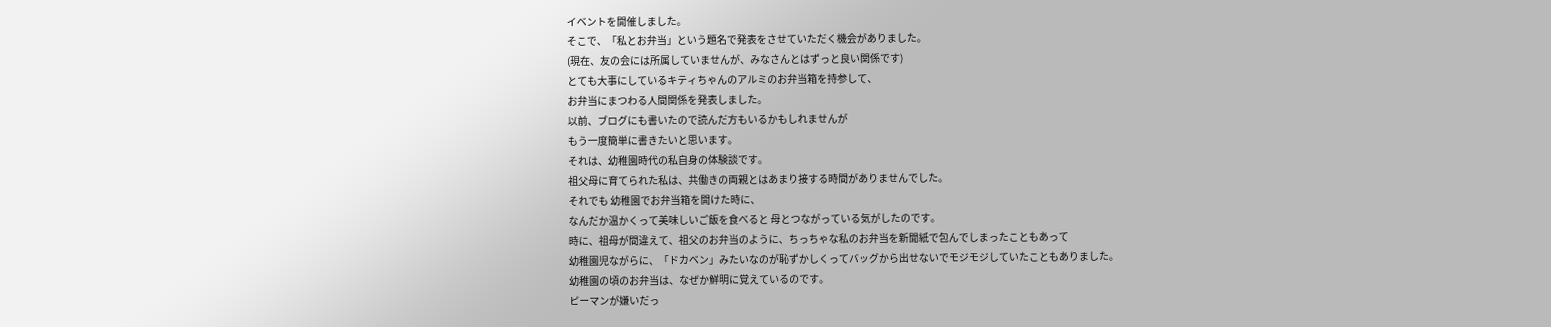イベントを開催しました。
そこで、「私とお弁当」という題名で発表をさせていただく機会がありました。
(現在、友の会には所属していませんが、みなさんとはずっと良い関係です)
とても大事にしているキティちゃんのアルミのお弁当箱を持参して、
お弁当にまつわる人間関係を発表しました。
以前、ブログにも書いたので読んだ方もいるかもしれませんが
もう一度簡単に書きたいと思います。
それは、幼稚園時代の私自身の体験談です。
祖父母に育てられた私は、共働きの両親とはあまり接する時間がありませんでした。
それでも 幼稚園でお弁当箱を開けた時に、
なんだか温かくって美味しいご飯を食べると 母とつながっている気がしたのです。
時に、祖母が間違えて、祖父のお弁当のように、ちっちゃな私のお弁当を新聞紙で包んでしまったこともあって
幼稚園児ながらに、「ドカベン」みたいなのが恥ずかしくってバッグから出せないでモジモジしていたこともありました。
幼稚園の頃のお弁当は、なぜか鮮明に覚えているのです。
ピーマンが嫌いだっ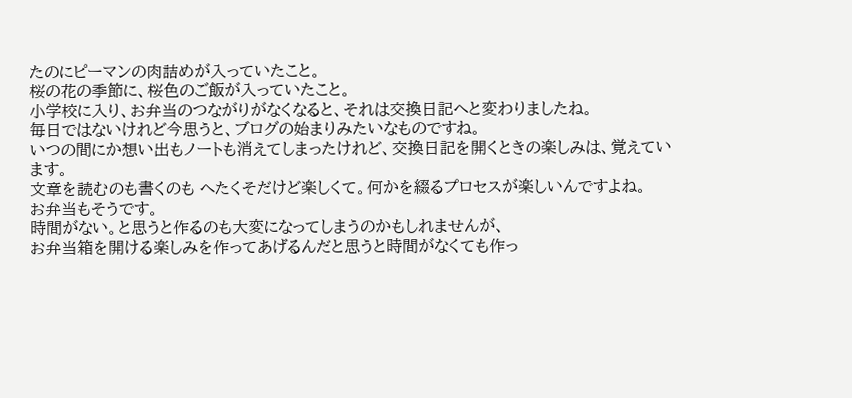たのにピーマンの肉詰めが入っていたこと。
桜の花の季節に、桜色のご飯が入っていたこと。
小学校に入り、お弁当のつながりがなくなると、それは交換日記へと変わりましたね。
毎日ではないけれど今思うと、ブログの始まりみたいなものですね。
いつの間にか想い出もノートも消えてしまったけれど、交換日記を開くときの楽しみは、覚えています。
文章を読むのも書くのも へたくそだけど楽しくて。何かを綴るプロセスが楽しいんですよね。
お弁当もそうです。
時間がない。と思うと作るのも大変になってしまうのかもしれませんが、
お弁当箱を開ける楽しみを作ってあげるんだと思うと時間がなくても作っ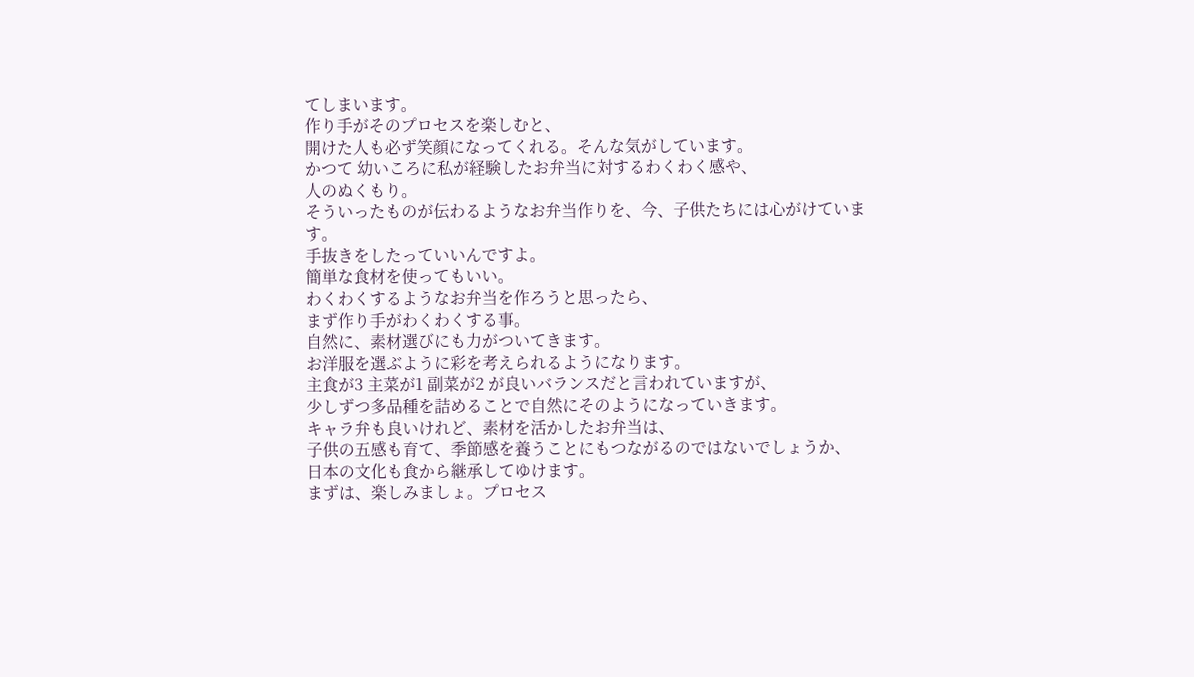てしまいます。
作り手がそのプロセスを楽しむと、
開けた人も必ず笑顔になってくれる。そんな気がしています。
かつて 幼いころに私が経験したお弁当に対するわくわく感や、
人のぬくもり。
そういったものが伝わるようなお弁当作りを、今、子供たちには心がけています。
手抜きをしたっていいんですよ。
簡単な食材を使ってもいい。
わくわくするようなお弁当を作ろうと思ったら、
まず作り手がわくわくする事。
自然に、素材選びにも力がついてきます。
お洋服を選ぶように彩を考えられるようになります。
主食が3 主菜が1 副菜が2 が良いバランスだと言われていますが、
少しずつ多品種を詰めることで自然にそのようになっていきます。
キャラ弁も良いけれど、素材を活かしたお弁当は、
子供の五感も育て、季節感を養うことにもつながるのではないでしょうか、
日本の文化も食から継承してゆけます。
まずは、楽しみましょ。プロセス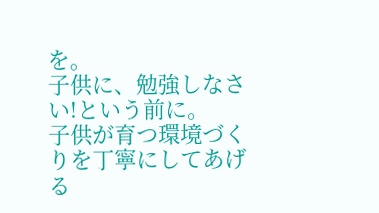を。
子供に、勉強しなさい!という前に。
子供が育つ環境づくりを丁寧にしてあげる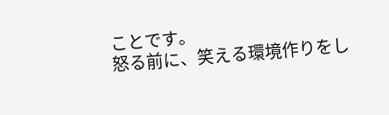ことです。
怒る前に、笑える環境作りをし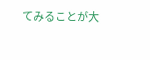てみることが大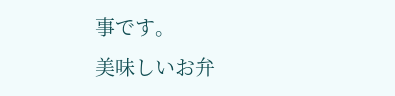事です。
美味しいお弁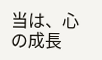当は、心の成長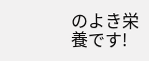のよき栄養です!